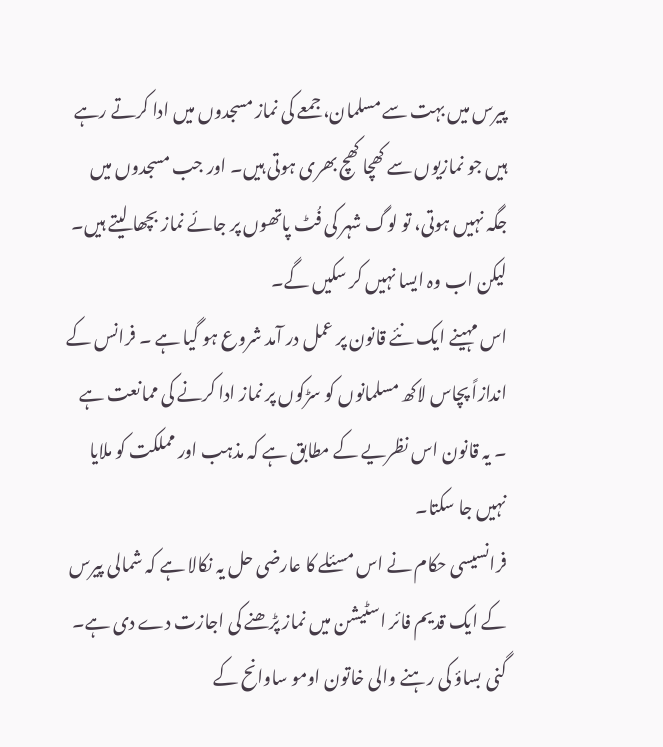پیرس میں بہت سے مسلمان، جمعے کی نماز مسجدوں میں ادا کرتے رہے ہیں جو نمازیوں سے کھچا کھچ بھری ہوتی ہیں۔ اور جب مسجدوں میں جگہ نہیں ہوتی، تو لوگ شہر کی فُٹ پاتھوں پر جائے نماز بچھا لیتے ہیں۔ لیکن اب وہ ایسا نہیں کر سکیں گے۔
اس مہینے ایک نئے قانون پر عمل در آمد شروع ہو گیا ہے ۔ فرانس کے اندازاً پچاس لاکھ مسلمانوں کو سڑکوں پر نماز ادا کرنے کی ممانعت ہے ۔ یہ قانون اس نظریے کے مطابق ہے کہ مذہب اور مملکت کو ملایا نہیں جا سکتا۔
فرانسیسی حکام نے اس مسئلے کا عارضی حل یہ نکالا ہے کہ شمالی پیرس کے ایک قدیم فائر اسٹیشن میں نماز پڑھنے کی اجازت دے دی ہے۔
گنی بساؤ کی رہنے والی خاتون اومو ساوانح کے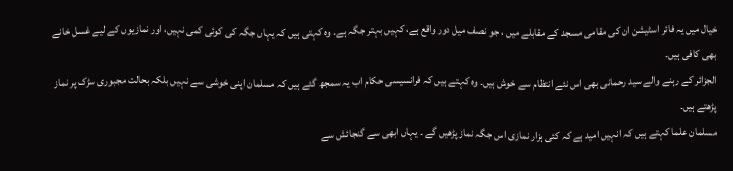خیال میں یہ فائر اسٹیشن ان کی مقامی مسجد کے مقابلے میں ، جو نصف میل دور واقع ہے، کہیں بہتر جگہ ہے۔ وہ کہتی ہیں کہ یہاں جگہ کی کوئی کمی نہیں، اور نمازیوں کے لیے غسل خانے بھی کافی ہیں۔
الجزائر کے رہنے والے سید رحمانی بھی اس نئے انتظام سے خوش ہیں۔ وہ کہتے ہیں کہ فرانسیسی حکام اب یہ سمجھ گئے ہیں کہ مسلمان اپنی خوشی سے نہیں بلکہ بحالت مجبوری سڑک پر نماز پڑھتے ہیں۔
مسلمان علما کہتے ہیں کہ انہیں امید ہے کہ کئی ہزار نمازی اس جگہ نماز پڑھیں گے ۔ یہاں ابھی سے گنجائش سے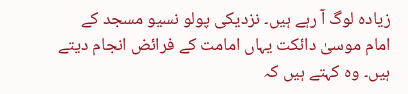زیادہ لوگ آ رہے ہیں۔ نزدیکی پولو نسیو مسجد کے امام موسیٰ دائکت یہاں امامت کے فرائض انجام دیتے ہیں۔ وہ کہتے ہیں کہ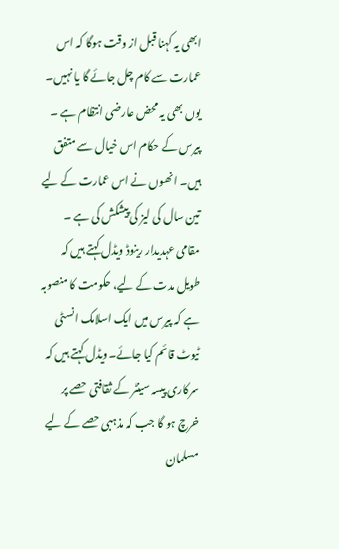ابھی یہ کہنا قبل از وقت ہوگا کہ اس عمارت سے کام چل جائے گا یا نہیں۔ یوں بھی یہ محض عارضی انتظام ہے ۔
پیرس کے حکام اس خیال سے متفق ہیں۔ انھوں نے اس عمارت کے لیے تین سال کی لیز کی پیشکش کی ہے ۔ مقامی عہدیدار رینوڈ ویڈل کہتے ہیں کہ طویل مدت کے لیے، حکومت کا منصوبہ ہے کہ پیرس میں ایک اسلامک انسٹی ٹیوٹ قائم کیا جائے۔ویڈل کہتے ہیں کہ سرکاری پیسہ سینٹر کے ثقافتی حصے پر خرچ ہو گا جب کہ مذہبی حصے کے لیے مسلمان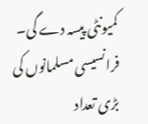کمیونٹی پیسہ دے گی۔
فرانسیسی مسلمانوں کی بڑی تعداد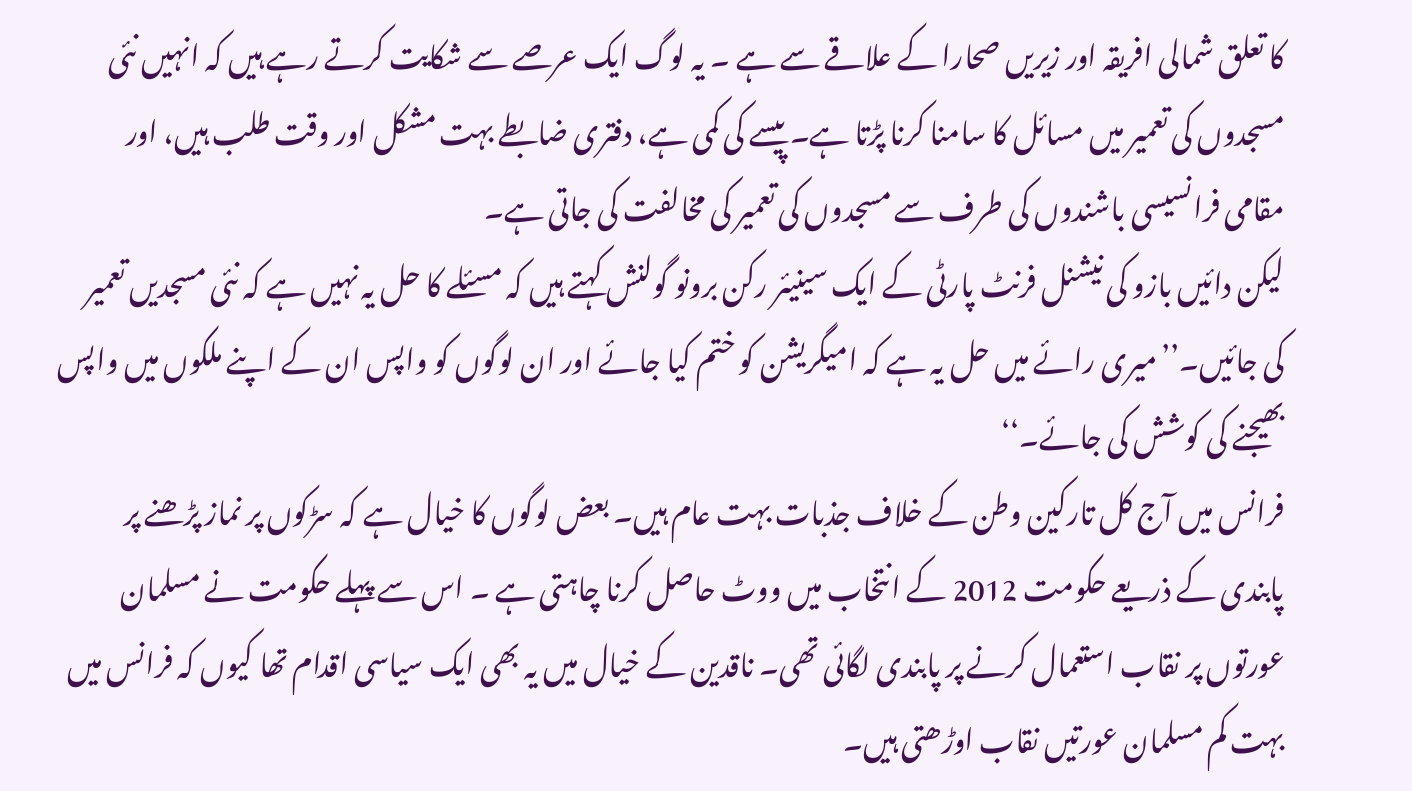کا تعلق شمالی افریقہ اور زیریں صحارا کے علاقے سے ہے ۔ یہ لوگ ایک عرصے سے شکایت کرتے رہے ہیں کہ انہیں نئی مسجدوں کی تعمیر میں مسائل کا سامنا کرنا پڑتا ہے۔ پیسے کی کمی ہے، دفتری ضابطے بہت مشکل اور وقت طلب ہیں، اور مقامی فرانسیسی باشندوں کی طرف سے مسجدوں کی تعمیر کی مخالفت کی جاتی ہے۔
لیکن دائیں بازو کی نیشنل فرنٹ پارٹی کے ایک سینیئر رکن برونو گولنش کہتے ہیں کہ مسئلے کا حل یہ نہیں ہے کہ نئی مسجدیں تعمیر کی جائیں۔’’میری رائے میں حل یہ ہے کہ امیگریشن کو ختم کیا جائے اور ان لوگوں کو واپس ان کے اپنے ملکوں میں واپس بھیجنے کی کوشش کی جائے۔‘‘
فرانس میں آج کل تارکین وطن کے خلاف جذبات بہت عام ہیں۔ بعض لوگوں کا خیال ہے کہ سڑکوں پر نماز پڑھنے پر پابندی کے ذریعے حکومت 2012 کے انتخاب میں ووٹ حاصل کرنا چاہتی ہے ۔ اس سے پہلے حکومت نے مسلمان عورتوں پر نقاب استعمال کرنے پر پابندی لگائی تھی۔ ناقدین کے خیال میں یہ بھی ایک سیاسی اقدام تھا کیوں کہ فرانس میں بہت کم مسلمان عورتیں نقاب اوڑھتی ہیں۔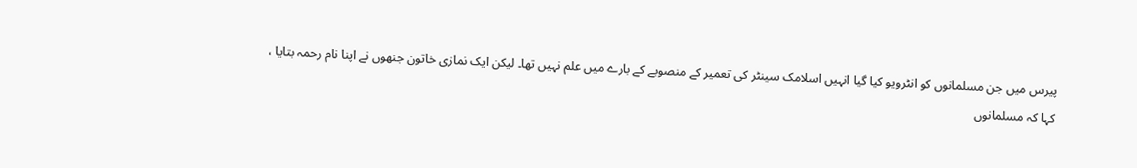پیرس میں جن مسلمانوں کو انٹرویو کیا گیا انہیں اسلامک سینٹر کی تعمیر کے منصوبے کے بارے میں علم نہیں تھا۔ لیکن ایک نمازی خاتون جنھوں نے اپنا نام رحمہ بتایا ، کہا کہ مسلمانوں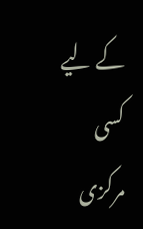کے لیے کسی مرکزی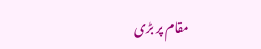مقام پر بڑی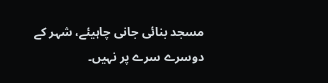مسجد بنائی جانی چاہیئے، شہر کے دوسرے سرے پر نہیں۔